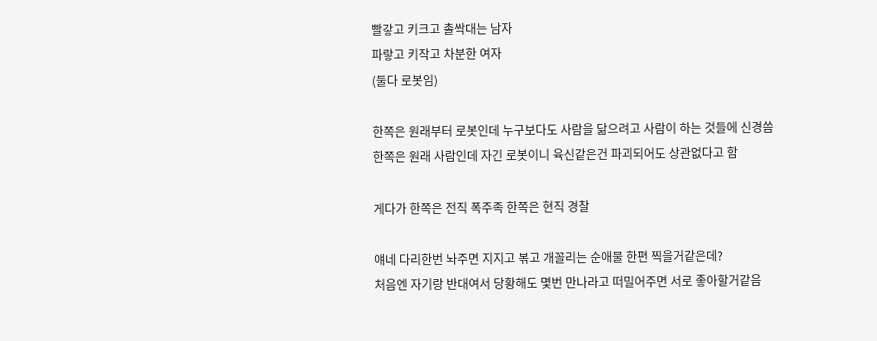빨갛고 키크고 촐싹대는 남자
파랗고 키작고 차분한 여자
(둘다 로봇임)

한쪽은 원래부터 로봇인데 누구보다도 사람을 닮으려고 사람이 하는 것들에 신경씀
한쪽은 원래 사람인데 자긴 로봇이니 육신같은건 파괴되어도 상관없다고 함

게다가 한쪽은 전직 폭주족 한쪽은 현직 경찰

얘네 다리한번 놔주면 지지고 볶고 개꼴리는 순애물 한편 찍을거같은데?
처음엔 자기랑 반대여서 당황해도 몇번 만나라고 떠밀어주면 서로 좋아할거같음